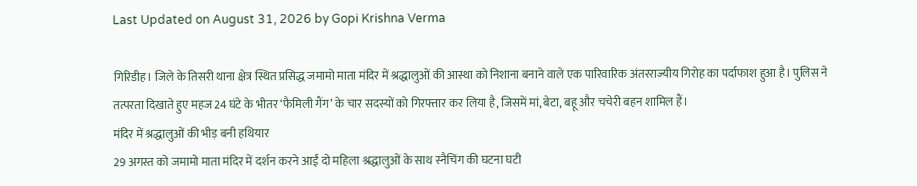Last Updated on August 31, 2026 by Gopi Krishna Verma

गिरिडीह। जिले के तिसरी थाना क्षेत्र स्थित प्रसिद्ध जमामो माता मंदिर में श्रद्धालुओं की आस्था को निशाना बनाने वाले एक पारिवारिक अंतरराज्यीय गिरोह का पर्दाफाश हुआ है। पुलिस ने तत्परता दिखाते हुए महज 24 घंटे के भीतर ‘फैमिली गैंग’ के चार सदस्यों को गिरफ्तार कर लिया है, जिसमें मां, बेटा, बहू और चचेरी बहन शामिल हैं।
मंदिर में श्रद्धालुओं की भीड़ बनी हथियार
29 अगस्त को जमामो माता मंदिर में दर्शन करने आईं दो महिला श्रद्धालुओं के साथ स्नैचिंग की घटना घटी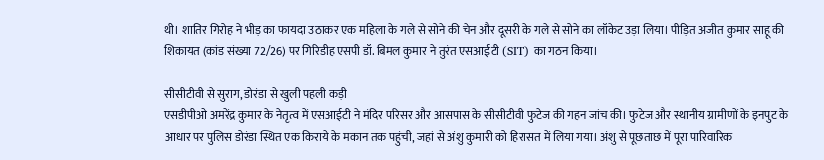थी। शातिर गिरोह ने भीड़ का फायदा उठाकर एक महिला के गले से सोने की चेन और दूसरी के गले से सोने का लॉकेट उड़ा लिया। पीड़ित अजीत कुमार साहू की शिकायत (कांड संख्या 72/26) पर गिरिडीह एसपी डॉ. बिमल कुमार ने तुरंत एसआईटी (SIT) का गठन किया।

सीसीटीवी से सुराग, डोरंडा से खुली पहली कड़ी
एसडीपीओ अमरेंद्र कुमार के नेतृत्व में एसआईटी ने मंदिर परिसर और आसपास के सीसीटीवी फुटेज की गहन जांच की। फुटेज और स्थानीय ग्रामीणों के इनपुट के आधार पर पुलिस डोरंडा स्थित एक किराये के मकान तक पहुंची, जहां से अंशु कुमारी को हिरासत में लिया गया। अंशु से पूछताछ में पूरा पारिवारिक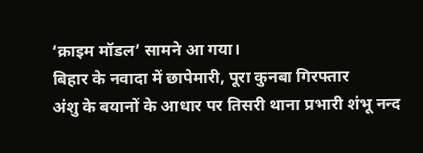‘क्राइम मॉडल’ सामने आ गया।
बिहार के नवादा में छापेमारी, पूरा कुनबा गिरफ्तार
अंशु के बयानों के आधार पर तिसरी थाना प्रभारी शंभू नन्द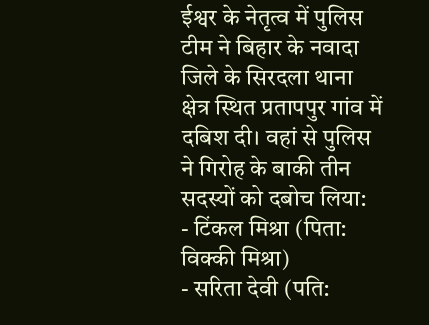ईश्वर के नेतृत्व में पुलिस टीम ने बिहार के नवादा जिले के सिरदला थाना क्षेत्र स्थित प्रतापपुर गांव में दबिश दी। वहां से पुलिस ने गिरोह के बाकी तीन सदस्यों को दबोच लिया:
- टिंकल मिश्रा (पिता: विक्की मिश्रा)
- सरिता देवी (पति: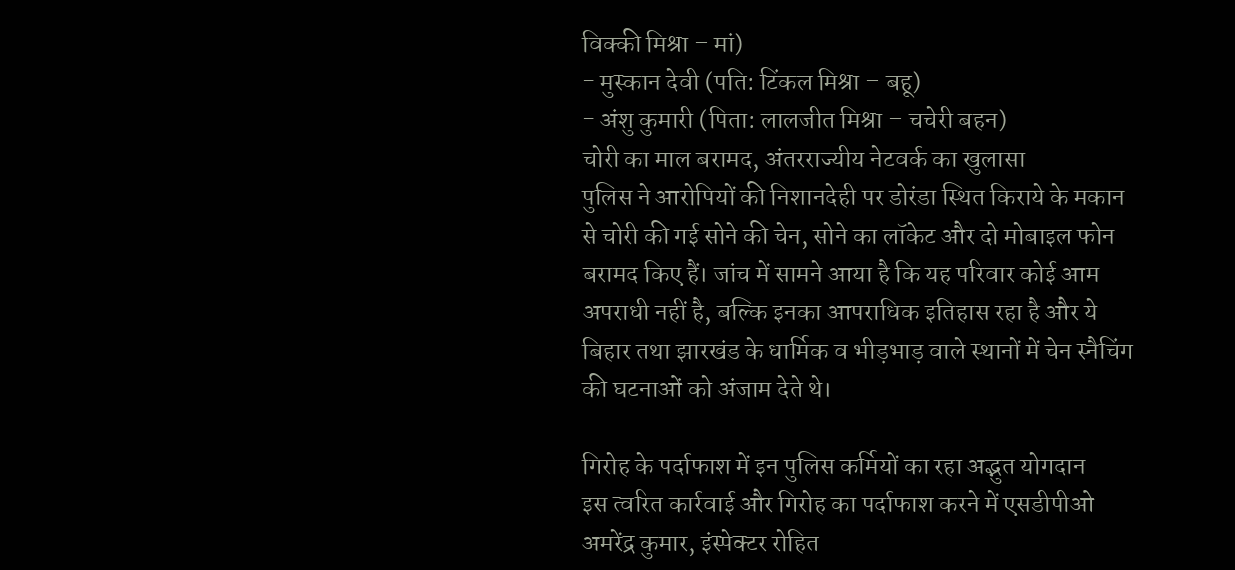विक्की मिश्रा – मां)
- मुस्कान देवी (पति: टिंकल मिश्रा – बहू)
- अंशु कुमारी (पिता: लालजीत मिश्रा – चचेरी बहन)
चोरी का माल बरामद, अंतरराज्यीय नेटवर्क का खुलासा
पुलिस ने आरोपियों की निशानदेही पर डोरंडा स्थित किराये के मकान से चोरी की गई सोने की चेन, सोने का लॉकेट और दो मोबाइल फोन बरामद किए हैं। जांच में सामने आया है कि यह परिवार कोई आम अपराधी नहीं है, बल्कि इनका आपराधिक इतिहास रहा है और ये बिहार तथा झारखंड के धार्मिक व भीड़भाड़ वाले स्थानों में चेन स्नैचिंग की घटनाओं को अंजाम देते थे।

गिरोह के पर्दाफाश में इन पुलिस कर्मियों का रहा अद्भुत योगदान
इस त्वरित कार्रवाई और गिरोह का पर्दाफाश करने में एसडीपीओ अमरेंद्र कुमार, इंस्पेक्टर रोहित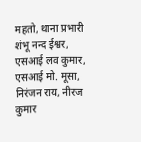महतो, थाना प्रभारी शंभू नन्द ईश्वर, एसआई लव कुमार, एसआई मो. मूसा, निरंजन राय, नीरज कुमार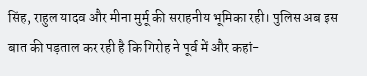सिंह, राहुल यादव और मीना मुर्मू की सराहनीय भूमिका रही। पुलिस अब इस बात की पड़ताल कर रही है कि गिरोह ने पूर्व में और कहां-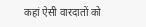कहां ऐसी वारदातों को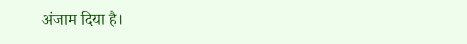अंजाम दिया है।